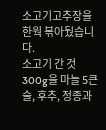소고기고추장을 한웍 볶아뒀습니다.
소고기 간 것 300g을 마늘 5큰술, 후추, 정종과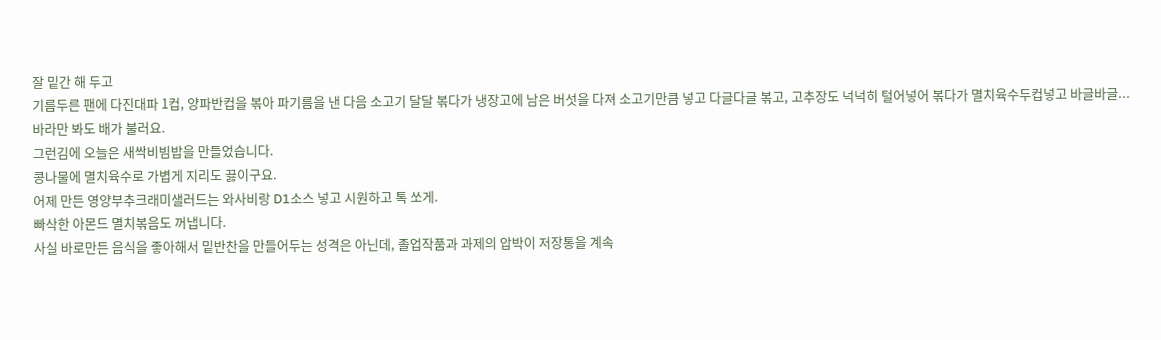잘 밑간 해 두고
기름두른 팬에 다진대파 1컵, 양파반컵을 볶아 파기름을 낸 다음 소고기 달달 볶다가 냉장고에 남은 버섯을 다져 소고기만큼 넣고 다글다글 볶고, 고추장도 넉넉히 털어넣어 볶다가 멸치육수두컵넣고 바글바글...
바라만 봐도 배가 불러요.
그런김에 오늘은 새싹비빔밥을 만들었습니다.
콩나물에 멸치육수로 가볍게 지리도 끓이구요.
어제 만든 영양부추크래미샐러드는 와사비랑 D1소스 넣고 시원하고 톡 쏘게.
빠삭한 아몬드 멸치볶음도 꺼냅니다.
사실 바로만든 음식을 좋아해서 밑반찬을 만들어두는 성격은 아닌데, 졸업작품과 과제의 압박이 저장통을 계속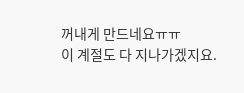꺼내게 만드네요ㅠㅠ
이 계절도 다 지나가겠지요.